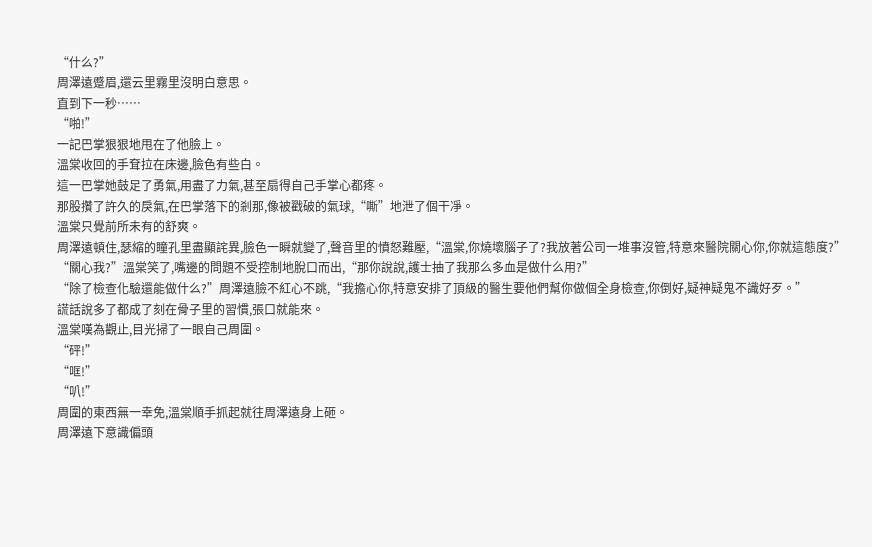“什么?”
周澤遠蹙眉,還云里霧里沒明白意思。
直到下一秒……
“啪!”
一記巴掌狠狠地甩在了他臉上。
溫棠收回的手耷拉在床邊,臉色有些白。
這一巴掌她鼓足了勇氣,用盡了力氣,甚至扇得自己手掌心都疼。
那股攢了許久的戾氣,在巴掌落下的剎那,像被戳破的氣球,“嘶”地泄了個干凈。
溫棠只覺前所未有的舒爽。
周澤遠頓住,瑟縮的瞳孔里盡顯詫異,臉色一瞬就變了,聲音里的憤怒難壓,“溫棠,你燒壞腦子了?我放著公司一堆事沒管,特意來醫院關心你,你就這態度?”
“關心我?”溫棠笑了,嘴邊的問題不受控制地脫口而出,“那你說說,護士抽了我那么多血是做什么用?”
“除了檢查化驗還能做什么?”周澤遠臉不紅心不跳,“我擔心你,特意安排了頂級的醫生要他們幫你做個全身檢查,你倒好,疑神疑鬼不識好歹。”
謊話說多了都成了刻在骨子里的習慣,張口就能來。
溫棠嘆為觀止,目光掃了一眼自己周圍。
“砰!”
“哐!”
“叭!”
周圍的東西無一幸免,溫棠順手抓起就往周澤遠身上砸。
周澤遠下意識偏頭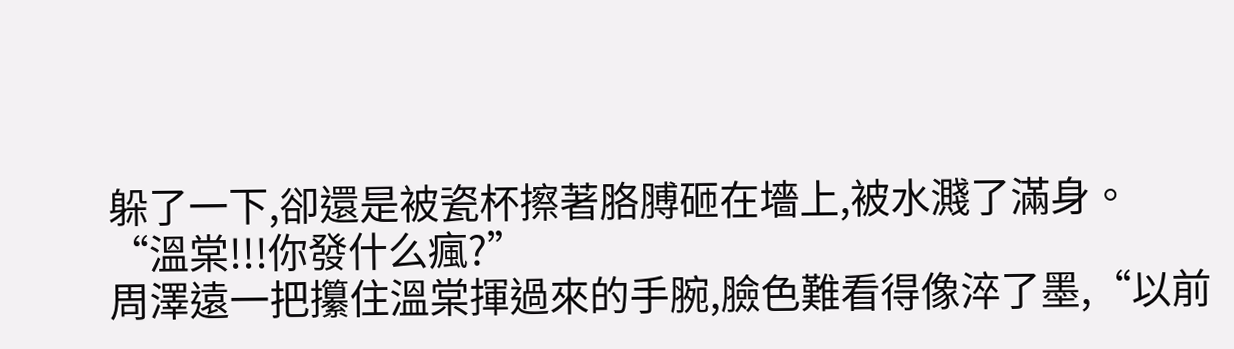躲了一下,卻還是被瓷杯擦著胳膊砸在墻上,被水濺了滿身。
“溫棠!!!你發什么瘋?”
周澤遠一把攥住溫棠揮過來的手腕,臉色難看得像淬了墨,“以前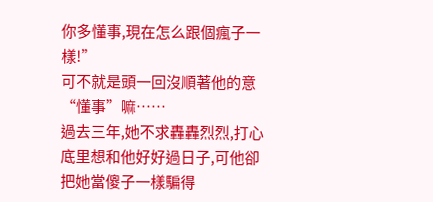你多懂事,現在怎么跟個瘋子一樣!”
可不就是頭一回沒順著他的意“懂事”嘛……
過去三年,她不求轟轟烈烈,打心底里想和他好好過日子,可他卻把她當傻子一樣騙得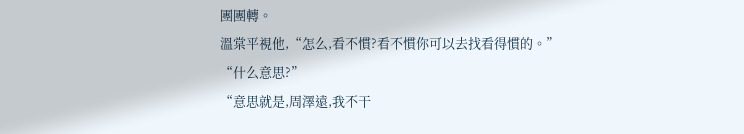團團轉。
溫棠平視他,“怎么,看不慣?看不慣你可以去找看得慣的。”
“什么意思?”
“意思就是,周澤遠,我不干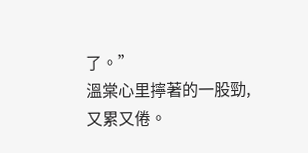了。”
溫棠心里擰著的一股勁,又累又倦。